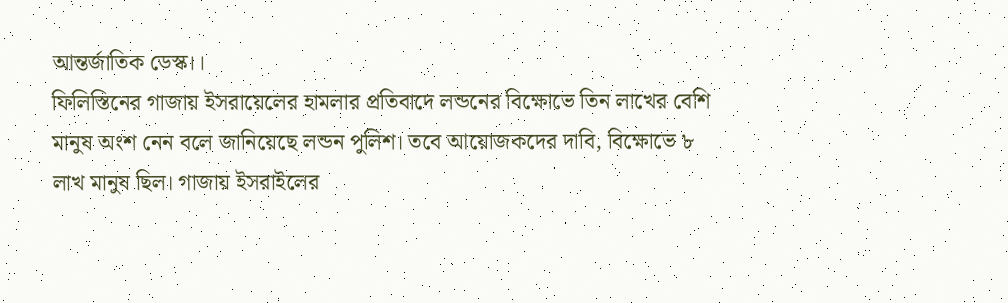আন্তর্জাতিক ডেস্ক।।
ফিলিস্তিনের গাজায় ইসরায়েলের হামলার প্রতিবাদে লন্ডনের বিক্ষোভে তিন লাখের বেশি মানুষ অংশ নেন বলে জানিয়েছে লন্ডন পুলিশ। তবে আয়োজকদের দাবি, বিক্ষোভে ৮ লাখ মানুষ ছিল। গাজায় ইসরাইলের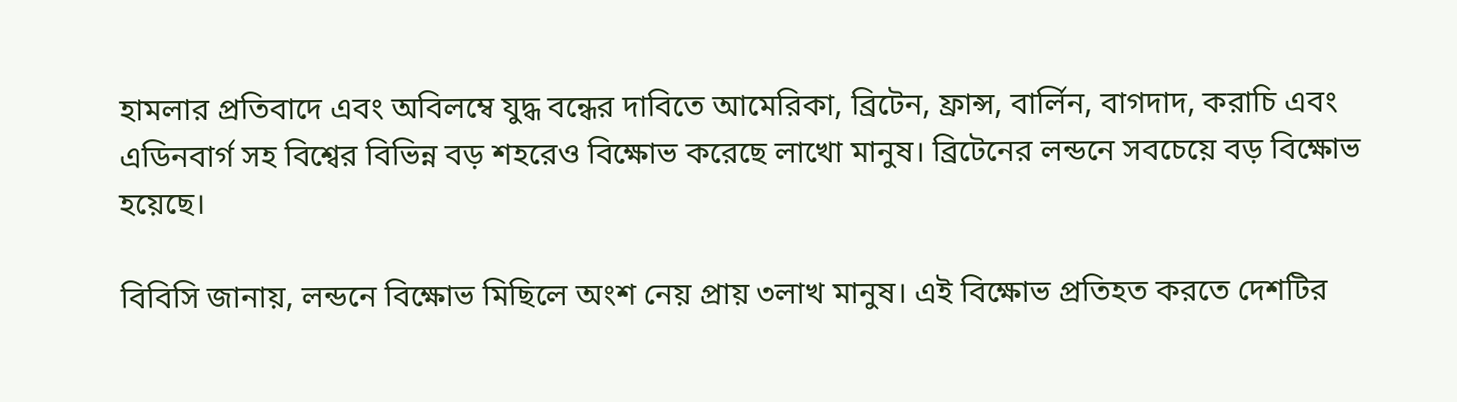হামলার প্রতিবাদে এবং অবিলম্বে যুদ্ধ বন্ধের দাবিতে আমেরিকা, ব্রিটেন, ফ্রান্স, বার্লিন, বাগদাদ, করাচি এবং এডিনবার্গ সহ বিশ্বের বিভিন্ন বড় শহরেও বিক্ষোভ করেছে লাখো মানুষ। ব্রিটেনের লন্ডনে সবচেয়ে বড় বিক্ষোভ হয়েছে।

বিবিসি জানায়, লন্ডনে বিক্ষোভ মিছিলে অংশ নেয় প্রায় ৩লাখ মানুষ। এই বিক্ষোভ প্রতিহত করতে দেশটির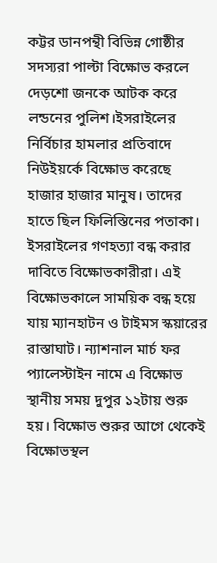কট্টর ডানপন্থী বিভিন্ন গোষ্ঠীর সদস্যরা পাল্টা বিক্ষোভ করলে দেড়শো জনকে আটক করে লন্ডনের পুলিশ।ইসরাইলের নির্বিচার হামলার প্রতিবাদে নিউইয়র্কে বিক্ষোভ করেছে হাজার হাজার মানুষ। তাদের হাতে ছিল ফিলিস্তিনের পতাকা। ইসরাইলের গণহত্যা বন্ধ করার দাবিতে বিক্ষোভকারীরা। এই বিক্ষোভকালে সাময়িক বন্ধ হয়ে যায় ম্যানহাটন ও টাইমস স্কয়ারের রাস্তাঘাট। ন্যাশনাল মার্চ ফর প্যালেস্টাইন নামে এ বিক্ষোভ স্থানীয় সময় দুপুর ১২টায় শুরু হয়। বিক্ষোভ শুরুর আগে থেকেই বিক্ষোভস্থল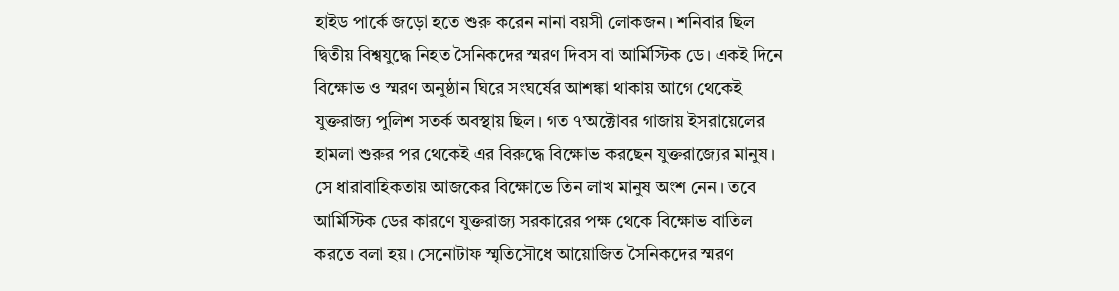হাইড পার্কে জড়ো হতে শুরু করেন নানা বয়সী লোকজন। শনিবার ছিল দ্বিতীয় বিশ্বযুদ্ধে নিহত সৈনিকদের স্মরণ দিবস বা আর্মিস্টিক ডে। একই দিনে বিক্ষোভ ও স্মরণ অনুষ্ঠান ঘিরে সংঘর্ষের আশঙ্কা থাকায় আগে থেকেই যুক্তরাজ্য পুলিশ সতর্ক অবস্থায় ছিল। গত ৭’অক্টোবর গাজায় ইসরায়েলের হামলা শুরুর পর থেকেই এর বিরুদ্ধে বিক্ষোভ করছেন যুক্তরাজ্যের মানুষ। সে ধারাবাহিকতায় আজকের বিক্ষোভে তিন লাখ মানুষ অংশ নেন। তবে আর্মিস্টিক ডের কারণে যুক্তরাজ্য সরকারের পক্ষ থেকে বিক্ষোভ বাতিল করতে বলা হয়। সেনোটাফ স্মৃতিসৌধে আয়োজিত সৈনিকদের স্মরণ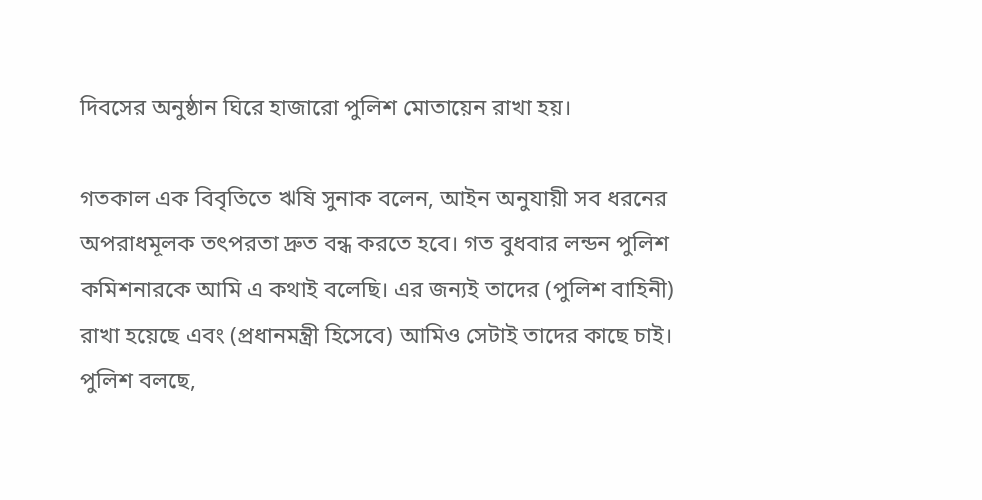দিবসের অনুষ্ঠান ঘিরে হাজারো পুলিশ মোতায়েন রাখা হয়।

গতকাল এক বিবৃতিতে ঋষি সুনাক বলেন, আইন অনুযায়ী সব ধরনের অপরাধমূলক তৎপরতা দ্রুত বন্ধ করতে হবে। গত বুধবার লন্ডন পুলিশ কমিশনারকে আমি এ কথাই বলেছি। এর জন্যই তাদের (পুলিশ বাহিনী) রাখা হয়েছে এবং (প্রধানমন্ত্রী হিসেবে) আমিও সেটাই তাদের কাছে চাই। পুলিশ বলছে,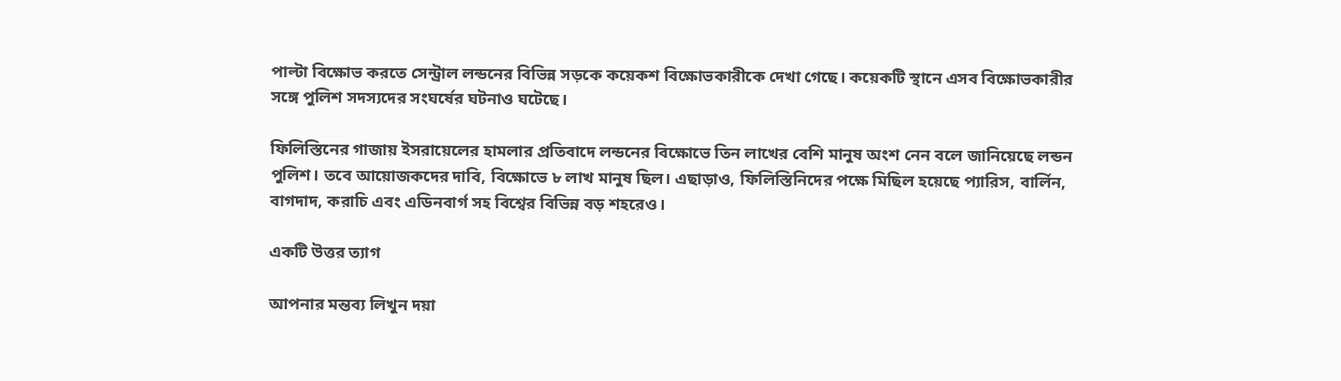পাল্টা বিক্ষোভ করতে সেন্ট্রাল লন্ডনের বিভিন্ন সড়কে কয়েকশ বিক্ষোভকারীকে দেখা গেছে। কয়েকটি স্থানে এসব বিক্ষোভকারীর সঙ্গে পুলিশ সদস্যদের সংঘর্ষের ঘটনাও ঘটেছে।

ফিলিস্তিনের গাজায় ইসরায়েলের হামলার প্রতিবাদে লন্ডনের বিক্ষোভে তিন লাখের বেশি মানুষ অংশ নেন বলে জানিয়েছে লন্ডন পুলিশ। তবে আয়োজকদের দাবি, বিক্ষোভে ৮ লাখ মানুষ ছিল। এছাড়াও, ফিলিস্তিনিদের পক্ষে মিছিল হয়েছে প্যারিস, বার্লিন, বাগদাদ, করাচি এবং এডিনবার্গ সহ বিশ্বের বিভিন্ন বড় শহরেও।

একটি উত্তর ত্যাগ

আপনার মন্তব্য লিখুন দয়া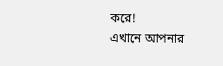করে!
এখানে আপনার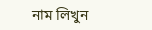নাম লিখুন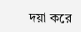দয়া করে